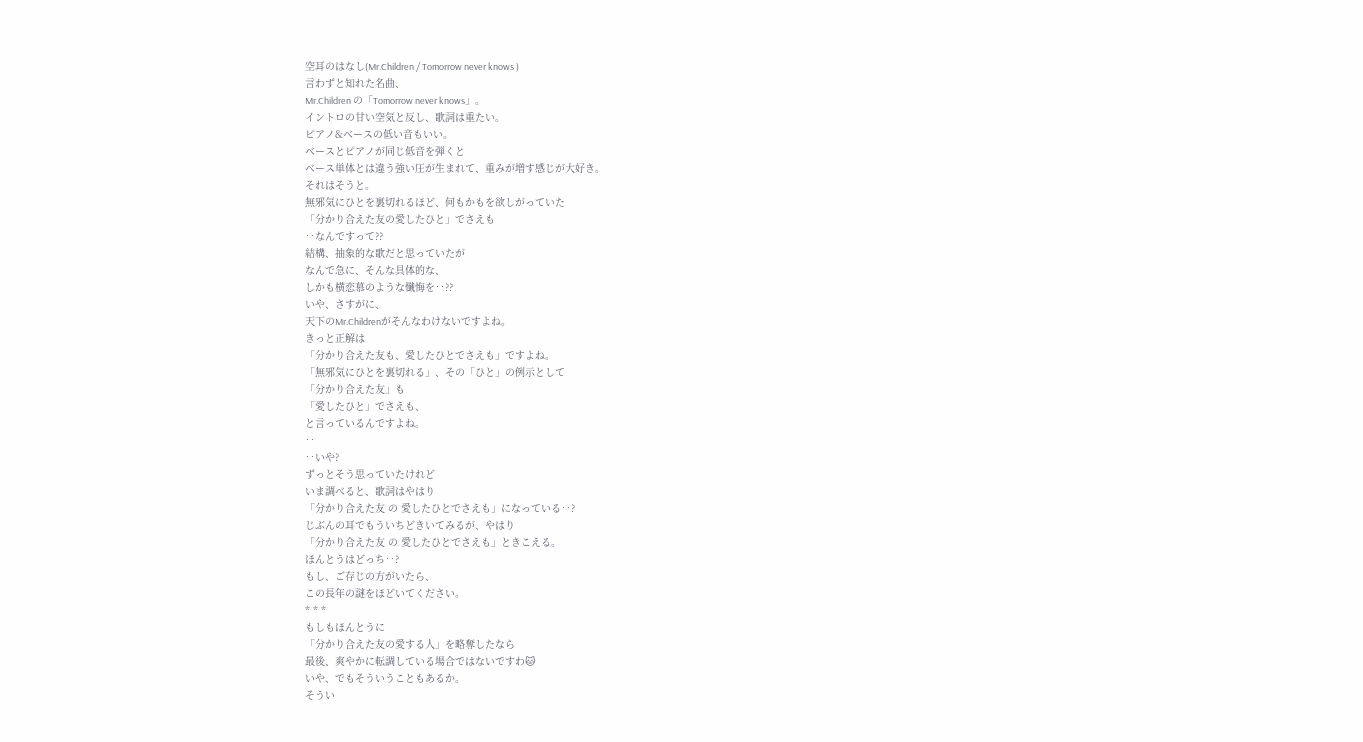空耳のはなし(Mr.Children / Tomorrow never knows )
言わずと知れた名曲、
Mr.Children の「Tomorrow never knows」。
イントロの甘い空気と反し、歌詞は重たい。
ピアノ&ベースの低い音もいい。
ベースとピアノが同じ低音を弾くと
ベース単体とは違う強い圧が生まれて、重みが増す感じが大好き。
それはそうと。
無邪気にひとを裏切れるほど、何もかもを欲しがっていた
「分かり合えた友の愛したひと」でさえも
‥なんですって??
結構、抽象的な歌だと思っていたが
なんで急に、そんな具体的な、
しかも横恋慕のような懺悔を‥??
いや、さすがに、
天下のMr.Childrenがそんなわけないですよね。
きっと正解は
「分かり合えた友も、愛したひとでさえも」ですよね。
「無邪気にひとを裏切れる」、その「ひと」の例示として
「分かり合えた友」も
「愛したひと」でさえも、
と言っているんですよね。
‥
‥いや?
ずっとそう思っていたけれど
いま調べると、歌詞はやはり
「分かり合えた友 の 愛したひとでさえも」になっている‥?
じぶんの耳でもういちどきいてみるが、やはり
「分かり合えた友 の 愛したひとでさえも」ときこえる。
ほんとうはどっち‥?
もし、ご存じの方がいたら、
この長年の謎をほどいてください。
* * *
もしもほんとうに
「分かり合えた友の愛する人」を略奪したなら
最後、爽やかに転調している場合ではないですわ🐱
いや、でもそういうこともあるか。
そうい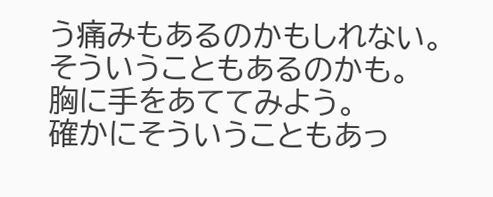う痛みもあるのかもしれない。
そういうこともあるのかも。
胸に手をあててみよう。
確かにそういうこともあっ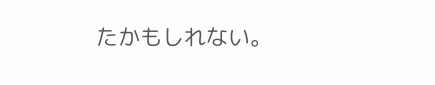たかもしれない。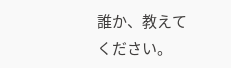誰か、教えてください。